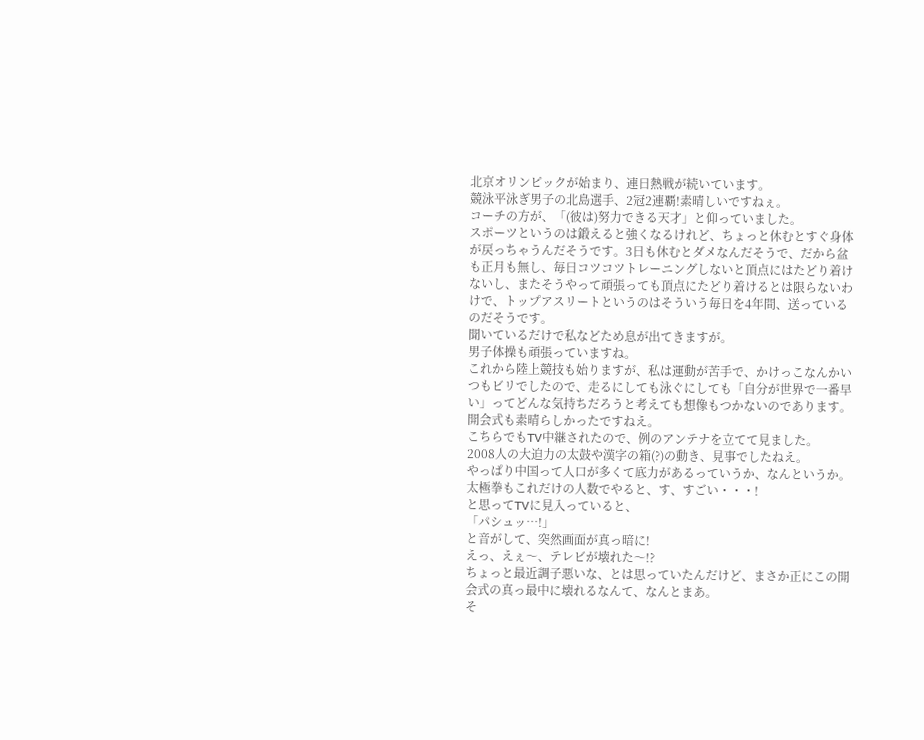北京オリンピックが始まり、連日熱戦が続いています。
競泳平泳ぎ男子の北島選手、2冠2連覇!素晴しいですねぇ。
コーチの方が、「(彼は)努力できる天才」と仰っていました。
スポーツというのは鍛えると強くなるけれど、ちょっと休むとすぐ身体が戻っちゃうんだそうです。3日も休むとダメなんだそうで、だから盆も正月も無し、毎日コツコツトレーニングしないと頂点にはたどり着けないし、またそうやって頑張っても頂点にたどり着けるとは限らないわけで、トップアスリートというのはそういう毎日を4年間、送っているのだそうです。
聞いているだけで私などため息が出てきますが。
男子体操も頑張っていますね。
これから陸上競技も始りますが、私は運動が苦手で、かけっこなんかいつもビリでしたので、走るにしても泳ぐにしても「自分が世界で一番早い」ってどんな気持ちだろうと考えても想像もつかないのであります。
開会式も素晴らしかったですねえ。
こちらでもTV中継されたので、例のアンテナを立てて見ました。
2008人の大迫力の太鼓や漢字の箱(?)の動き、見事でしたねえ。
やっぱり中国って人口が多くて底力があるっていうか、なんというか。
太極拳もこれだけの人数でやると、す、すごい・・・!
と思ってTVに見入っていると、
「パシュッ…!」
と音がして、突然画面が真っ暗に!
えっ、えぇ〜、テレビが壊れた〜!?
ちょっと最近調子悪いな、とは思っていたんだけど、まさか正にこの開会式の真っ最中に壊れるなんて、なんとまあ。
そ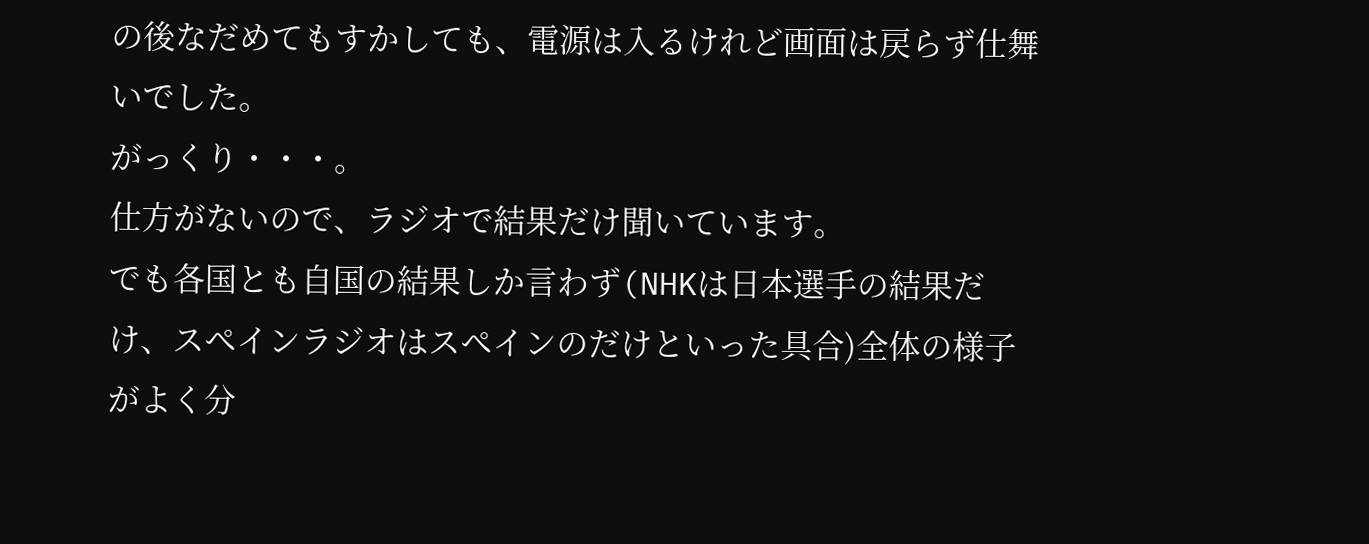の後なだめてもすかしても、電源は入るけれど画面は戻らず仕舞いでした。
がっくり・・・。
仕方がないので、ラジオで結果だけ聞いています。
でも各国とも自国の結果しか言わず(NHKは日本選手の結果だけ、スペインラジオはスペインのだけといった具合)全体の様子がよく分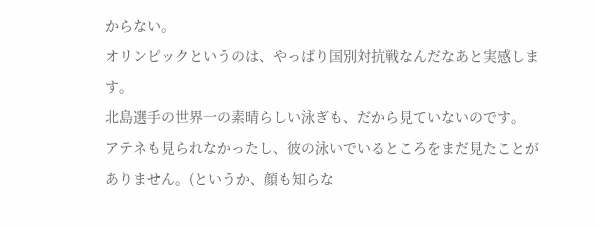からない。
オリンピックというのは、やっぱり国別対抗戦なんだなあと実感します。
北島選手の世界一の素晴らしい泳ぎも、だから見ていないのです。
アテネも見られなかったし、彼の泳いでいるところをまだ見たことがありません。(というか、顔も知らな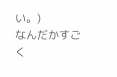い。)
なんだかすごく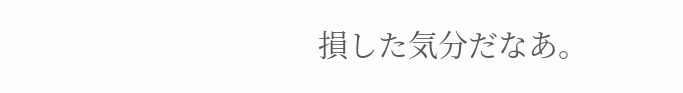損した気分だなあ。